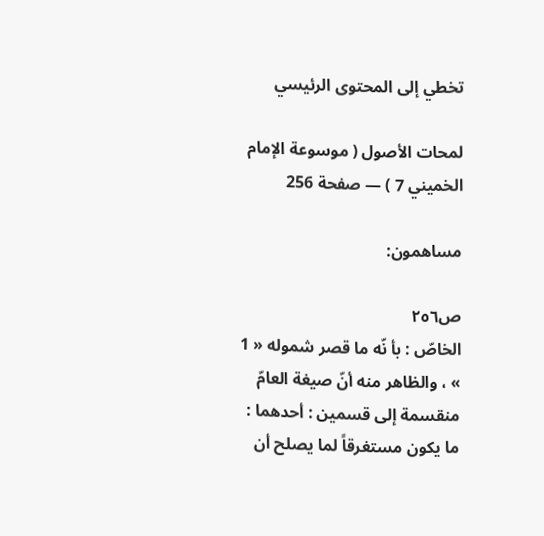تخطي إلى المحتوى الرئيسي

لمحات الأصول ( موسوعة الإمام الخميني 7 ) — صفحة 256

مساهمون:

ص٢٥٦
الخاصّ : بأ نّه ما قصر شموله « 1 » ، والظاهر منه أنّ صيغة العامّ منقسمة إلى قسمين : أحدهما : ما يكون مستغرقاً لما يصلح أن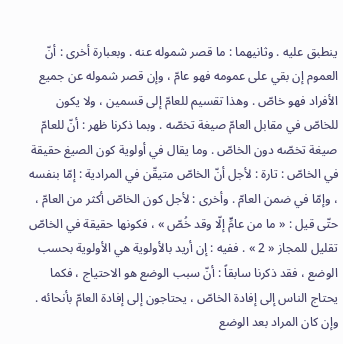ينطبق عليه . وثانيهما : ما قصر شموله عنه . وبعبارة أخرى : أنّ العموم إن بقي على عمومه فهو عامّ ، وإن قصر شموله عن جميع الأفراد فهو خاصّ . وهذا تقسيم للعامّ إلى قسمين ، ولا يكون للخاصّ في مقابل العامّ صيغة تخصّه . وبما ذكرنا ظهر : أنّ للعامّ صيغة تخصّه دون الخاصّ . وما يقال في أولوية كون الصيغ حقيقة في الخاصّ : تارة : لأجل أنّ الخاصّ متيقّن في المرادية : إمّا بنفسه ، وإمّا في ضمن العامّ . وأخرى : لأجل كون الخاصّ أكثر من العامّ ، حتّى قيل : « ما من عامٍّ إلّا وقد خُصّ » ، فكونها حقيقة في الخاصّ تقليل للمجاز « 2 » . ففيه : إن أريد بالأولوية هي الأولوية بحسب الوضع ، فقد ذكرنا سابقاً : أنّ سبب الوضع هو الاحتياج ، فكما يحتاج الناس إلى إفادة الخاصّ ، يحتاجون إلى إفادة العامّ بأنحائه . وإن كان المراد بعد الوضع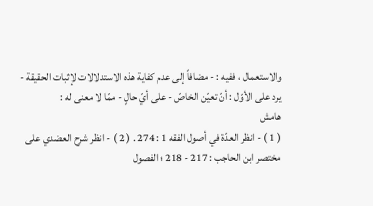والاستعمال ، ففيه : - مضافاً إلى عدم كفاية هذه الاستدلالات لإثبات الحقيقة - يرد على الأوّل : أنّ تعيّن الخاصّ - على أيّ حالٍ - ممّا لا معنى له :
هامش
( 1 ) - انظر العدّة في أصول الفقه 1 : 274 . ( 2 ) - انظر شرح العضدي على مختصر ابن الحاجب : 217 - 218 ؛ الفصول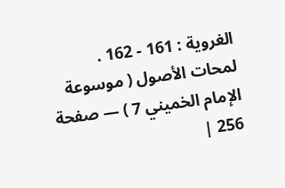الغروية : 161 - 162 .
لمحات الأصول ( موسوعة الإمام الخميني 7 ) — صفحة 256 |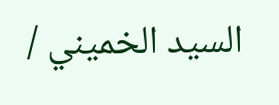السيد الخميني /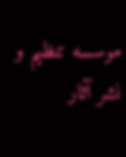موسسه تنظيم و نشر آثار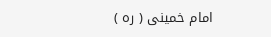امام خمينى ( ره )